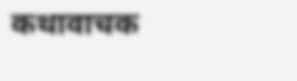कथावाचक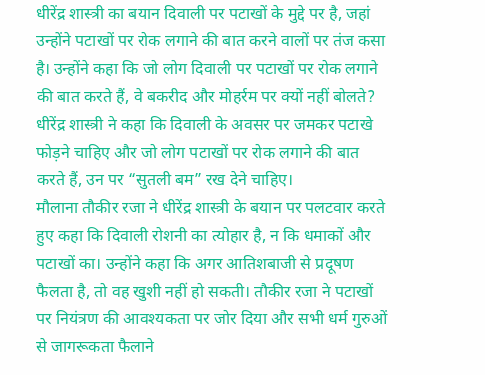धीरेंद्र शास्त्री का बयान दिवाली पर पटाखों के मुद्दे पर है, जहां उन्होंने पटाखों पर रोक लगाने की बात करने वालों पर तंज कसा है। उन्होंने कहा कि जो लोग दिवाली पर पटाखों पर रोक लगाने की बात करते हैं, वे बकरीद और मोहर्रम पर क्यों नहीं बोलते? धीरेंद्र शास्त्री ने कहा कि दिवाली के अवसर पर जमकर पटाखे फोड़ने चाहिए और जो लोग पटाखों पर रोक लगाने की बात करते हैं, उन पर “सुतली बम” रख देने चाहिए।
मौलाना तौकीर रजा ने धीरेंद्र शास्त्री के बयान पर पलटवार करते हुए कहा कि दिवाली रोशनी का त्योहार है, न कि धमाकों और पटाखों का। उन्होंने कहा कि अगर आतिशबाजी से प्रदूषण फैलता है, तो वह खुशी नहीं हो सकती। तौकीर रजा ने पटाखों पर नियंत्रण की आवश्यकता पर जोर दिया और सभी धर्म गुरुओं से जागरूकता फैलाने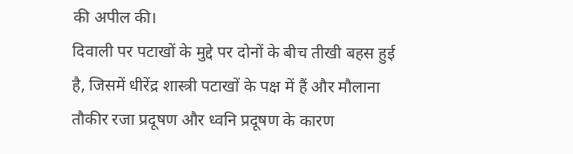की अपील की।
दिवाली पर पटाखों के मुद्दे पर दोनों के बीच तीखी बहस हुई है, जिसमें धीरेंद्र शास्त्री पटाखों के पक्ष में हैं और मौलाना तौकीर रजा प्रदूषण और ध्वनि प्रदूषण के कारण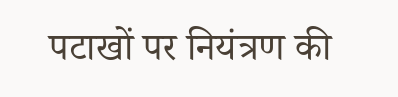पटाखों पर नियंत्रण की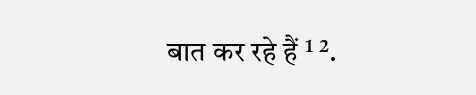बात कर रहे हैं ¹ ².